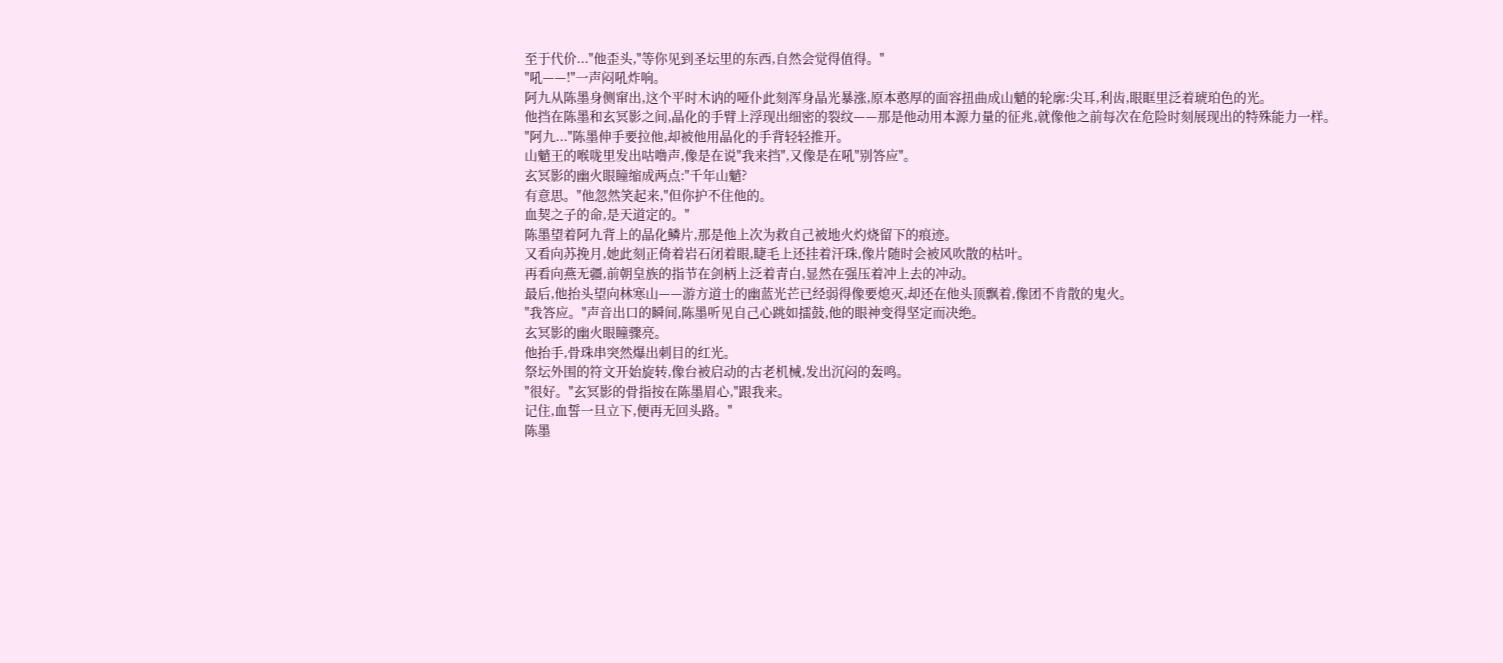至于代价..."他歪头,"等你见到圣坛里的东西,自然会觉得值得。"
"吼——!"一声闷吼炸响。
阿九从陈墨身侧窜出,这个平时木讷的哑仆此刻浑身晶光暴涨,原本憨厚的面容扭曲成山魈的轮廓:尖耳,利齿,眼眶里泛着琥珀色的光。
他挡在陈墨和玄冥影之间,晶化的手臂上浮现出细密的裂纹——那是他动用本源力量的征兆,就像他之前每次在危险时刻展现出的特殊能力一样。
"阿九..."陈墨伸手要拉他,却被他用晶化的手背轻轻推开。
山魈王的喉咙里发出咕噜声,像是在说"我来挡",又像是在吼"别答应"。
玄冥影的幽火眼瞳缩成两点:"千年山魈?
有意思。"他忽然笑起来,"但你护不住他的。
血契之子的命,是天道定的。"
陈墨望着阿九背上的晶化鳞片,那是他上次为救自己被地火灼烧留下的痕迹。
又看向苏挽月,她此刻正倚着岩石闭着眼,睫毛上还挂着汗珠,像片随时会被风吹散的枯叶。
再看向燕无疆,前朝皇族的指节在剑柄上泛着青白,显然在强压着冲上去的冲动。
最后,他抬头望向林寒山——游方道士的幽蓝光芒已经弱得像要熄灭,却还在他头顶飘着,像团不肯散的鬼火。
"我答应。"声音出口的瞬间,陈墨听见自己心跳如擂鼓,他的眼神变得坚定而决绝。
玄冥影的幽火眼瞳骤亮。
他抬手,骨珠串突然爆出刺目的红光。
祭坛外围的符文开始旋转,像台被启动的古老机械,发出沉闷的轰鸣。
"很好。"玄冥影的骨指按在陈墨眉心,"跟我来。
记住,血誓一旦立下,便再无回头路。"
陈墨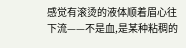感觉有滚烫的液体顺着眉心往下流——不是血,是某种粘稠的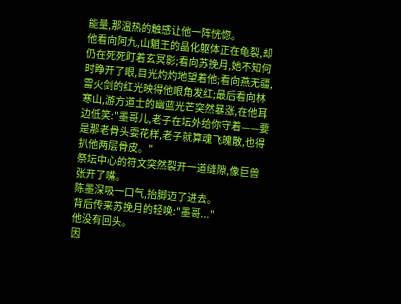能量,那温热的触感让他一阵恍惚。
他看向阿九,山魈王的晶化躯体正在龟裂,却仍在死死盯着玄冥影;看向苏挽月,她不知何时睁开了眼,目光灼灼地望着他;看向燕无疆,雷火剑的红光映得他眼角发红;最后看向林寒山,游方道士的幽蓝光芒突然暴涨,在他耳边低笑:"墨哥儿,老子在坛外给你守着——要是那老骨头耍花样,老子就算魂飞魄散,也得扒他两层骨皮。"
祭坛中心的符文突然裂开一道缝隙,像巨兽张开了嘴。
陈墨深吸一口气,抬脚迈了进去。
背后传来苏挽月的轻唤:"墨哥..."
他没有回头。
因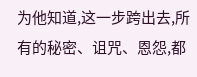为他知道,这一步跨出去,所有的秘密、诅咒、恩怨,都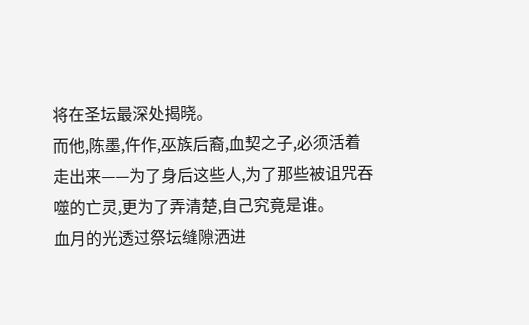将在圣坛最深处揭晓。
而他,陈墨,仵作,巫族后裔,血契之子,必须活着走出来——为了身后这些人,为了那些被诅咒吞噬的亡灵,更为了弄清楚,自己究竟是谁。
血月的光透过祭坛缝隙洒进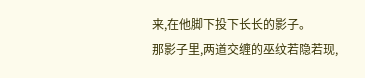来,在他脚下投下长长的影子。
那影子里,两道交缠的巫纹若隐若现,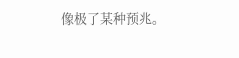像极了某种预兆。